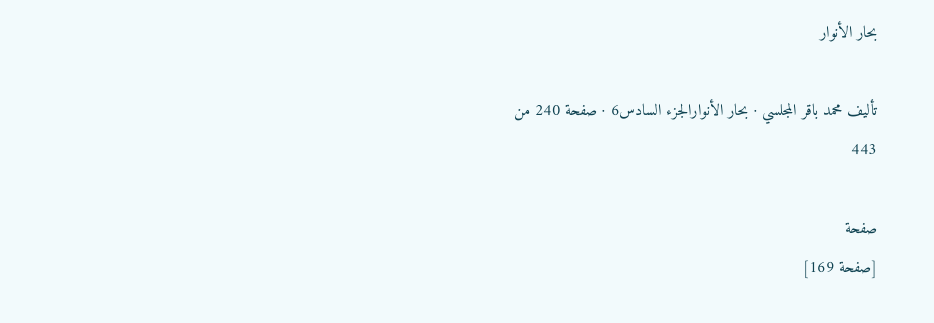بحار الأنوار

تأليف محمد باقر المجلسي · بحار الأنوارالجزء السادس6 · صفحة 240 من 443

صفحة
[صفحة 169]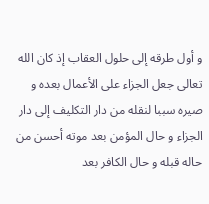و أول طرقه إلى حلول العقاب إذ كان الله تعالى جعل الجزاء على الأعمال بعده و صيره سببا لنقله من دار التكليف إلى دار الجزاء و حال المؤمن بعد موته أحسن من حاله قبله و حال الكافر بعد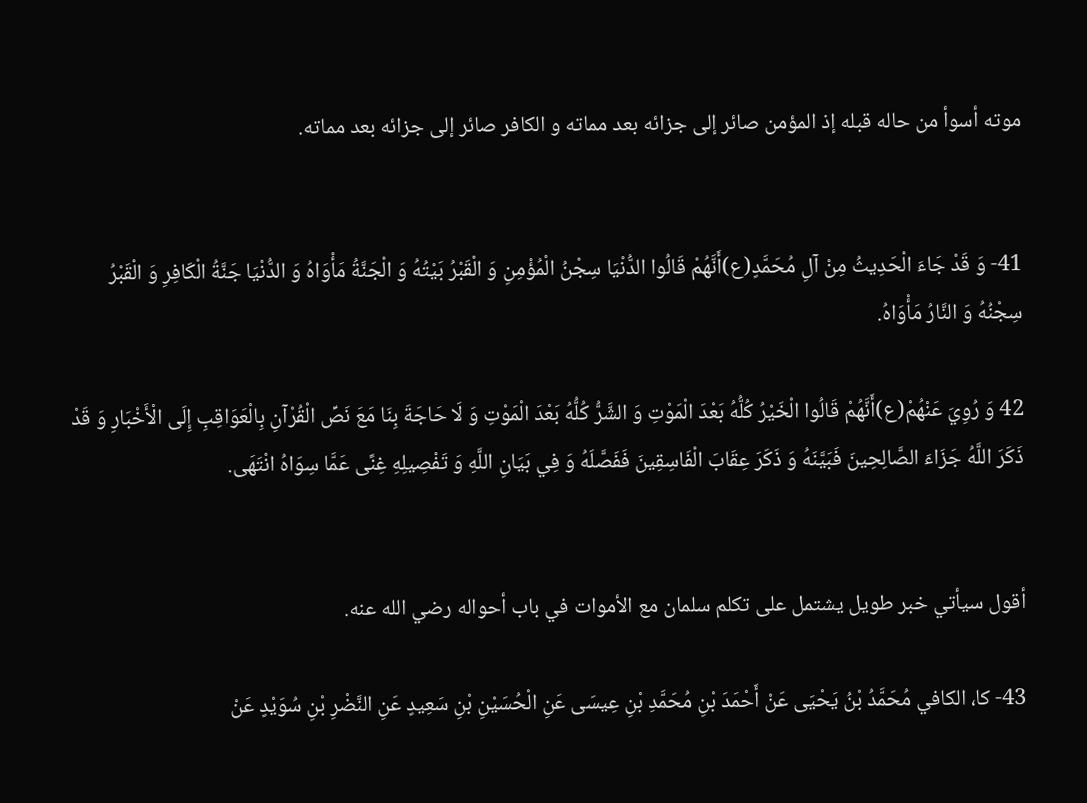موته أسوأ من حاله قبله إذ المؤمن صائر إلى جزائه بعد مماته و الكافر صائر إلى جزائه بعد مماته.


41- وَ قَدْ جَاءَ الْحَدِيثُ مِنْ آلِ مُحَمَّدٍ(ع)أَنَّهُمْ قَالُوا الدُّنْيَا سِجْنُ الْمُؤْمِنِ وَ الْقَبْرُ بَيْتُهُ وَ الْجَنَّةُ مَأْوَاهُ وَ الدُّنْيَا جَنَّةُ الْكَافِرِ وَ الْقَبْرُ سِجْنُهُ وَ النَّارُ مَأْوَاهُ.

42 وَ رُوِيَ عَنْهُمْ(ع)أَنَّهُمْ قَالُوا الْخَيْرُ كُلُّهُ بَعْدَ الْمَوْتِ وَ الشَّرُّ كُلُّهُ بَعْدَ الْمَوْتِ وَ لَا حَاجَةَ بِنَا مَعَ نَصِّ الْقُرْآنِ بِالْعَوَاقِبِ إِلَى الْأَخْبَارِ وَ قَدْ ذَكَرَ اللَّهُ جَزَاءَ الصَّالِحِينَ فَبَيَّنَهُ وَ ذَكَرَ عِقَابَ الْفَاسِقِينَ فَفَصَّلَهُ وَ فِي بَيَانِ اللَّهِ وَ تَفْصِيلِهِ غِنًى عَمَّا سِوَاهُ انْتَهَى.


أقول سيأتي خبر طويل يشتمل على تكلم سلمان مع الأموات في باب أحواله رضي الله عنه.

43- كا، الكافي مُحَمَّدُ بْنُ يَحْيَى عَنْ أَحْمَدَ بْنِ مُحَمَّدِ بْنِ عِيسَى عَنِ الْحُسَيْنِ بْنِ سَعِيدٍ عَنِ النَّضْرِ بْنِ سُوَيْدٍ عَنْ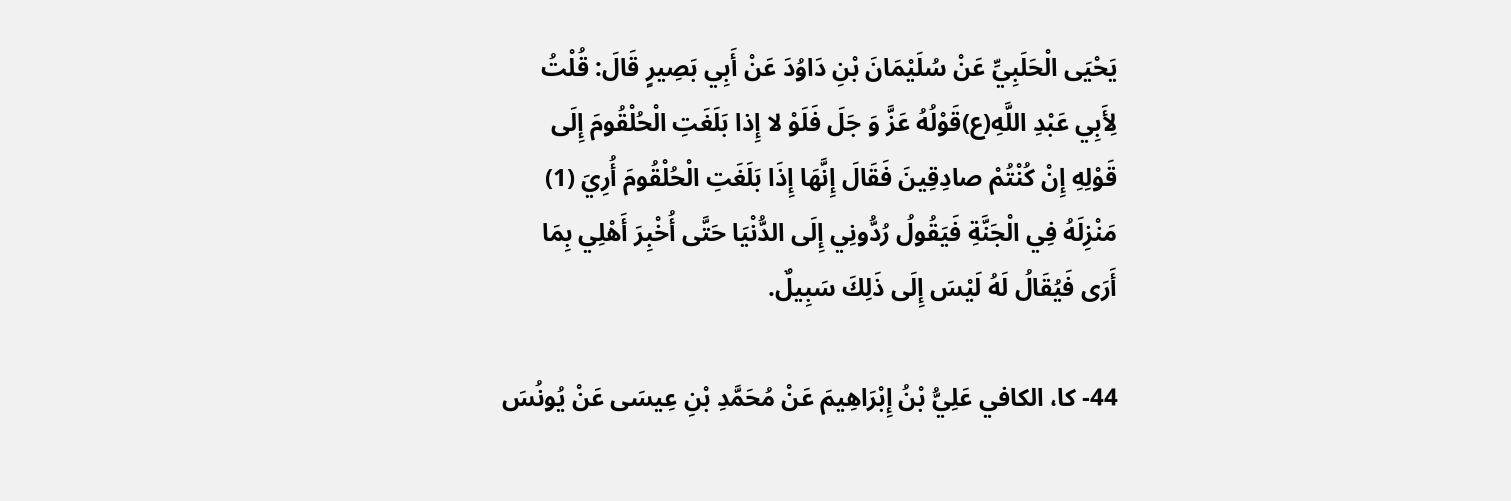يَحْيَى الْحَلَبِيِّ عَنْ سُلَيْمَانَ بْنِ دَاوُدَ عَنْ أَبِي بَصِيرٍ قَالَ: قُلْتُ لِأَبِي عَبْدِ اللَّهِ(ع)قَوْلُهُ عَزَّ وَ جَلَ فَلَوْ لا إِذا بَلَغَتِ الْحُلْقُومَ إِلَى قَوْلِهِ إِنْ كُنْتُمْ صادِقِينَ فَقَالَ إِنَّهَا إِذَا بَلَغَتِ الْحُلْقُومَ أُرِيَ (1) مَنْزِلَهُ فِي الْجَنَّةِ فَيَقُولُ رُدُّونِي إِلَى الدُّنْيَا حَتَّى أُخْبِرَ أَهْلِي بِمَا أَرَى فَيُقَالُ لَهُ لَيْسَ إِلَى ذَلِكَ سَبِيلٌ.

44- كا، الكافي عَلِيُّ بْنُ إِبْرَاهِيمَ عَنْ مُحَمَّدِ بْنِ عِيسَى عَنْ يُونُسَ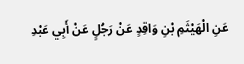عَنِ الْهَيْثَمِ بْنِ وَاقِدٍ عَنْ رَجُلٍ عَنْ أَبِي عَبْدِ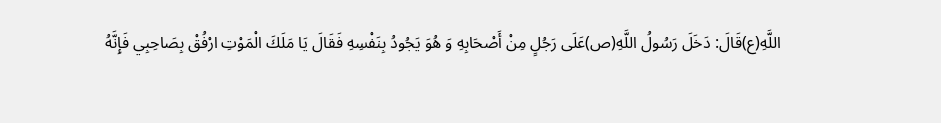اللَّهِ(ع)قَالَ: دَخَلَ رَسُولُ اللَّهِ(ص)عَلَى رَجُلٍ مِنْ أَصْحَابِهِ وَ هُوَ يَجُودُ بِنَفْسِهِ فَقَالَ يَا مَلَكَ الْمَوْتِ ارْفُقْ بِصَاحِبِي فَإِنَّهُ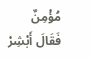مُؤْمِنٌ فَقَالَ أَبْشِرْ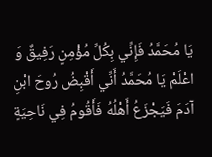يَا مُحَمَّدُ فَإِنِّي بِكُلِّ مُؤْمِنٍ رَفِيقٌ وَ اعْلَمْ يَا مُحَمَّدُ أَنِّي أَقْبِضُ رُوحَ ابْنِ آدَمَ فَيَجْزَعُ أَهْلُهُ فَأَقُومُ فِي نَاحِيَةٍ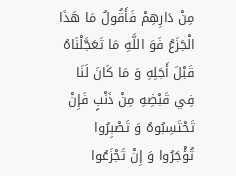مِنْ دَارِهِمْ فَأَقُولُ مَا هَذَا الْجَزَعُ فَوَ اللَّهِ مَا تَعَجَّلْنَاهُ قَبْلَ أَجَلِهِ وَ مَا كَانَ لَنَا فِي قَبْضِهِ مِنْ ذَنْبٍ فَإِنْ تَحْتَسِبُوهُ وَ تَصْبِرُوا تُؤْجَرُوا وَ إِنْ تَجْزَعُوا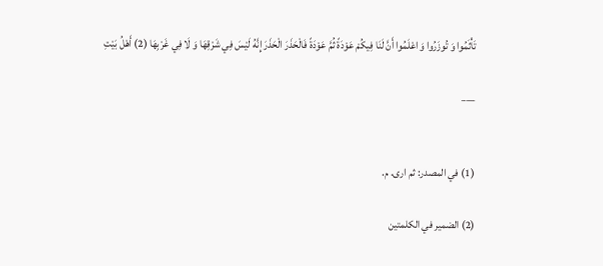تَأْثَمُوا وَ تُوزَرُوا وَ اعْلَمُوا أَنَّ لَنَا فِيكُمْ عَوْدَةً ثُمَّ عَوْدَةً فَالْحَذَرَ الْحَذَرَ إِنَّهُ لَيْسَ فِي شَرْقِهَا وَ لَا فِي غَرْبِهَا (2) أَهْلُ بَيْتِ

___


(1) في المصدر: ثم ارى. م.

(2) الضمير في الكلمتين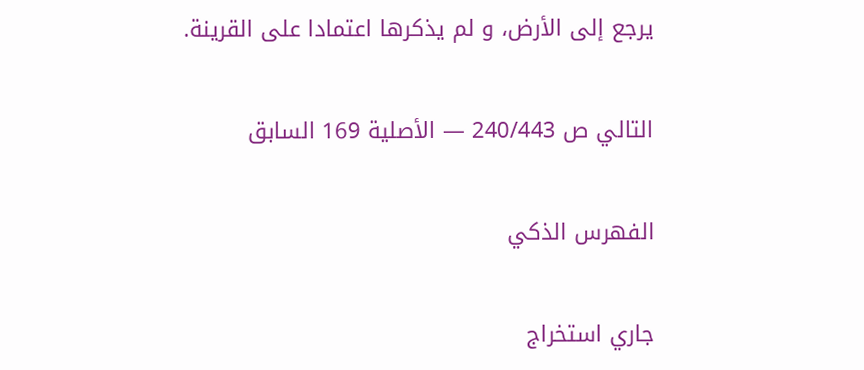يرجع إلى الأرض، و لم يذكرها اعتمادا على القرينة.

التالي ص 240/443 — الأصلية 169 السابق

الفهرس الذكي

جاري استخراج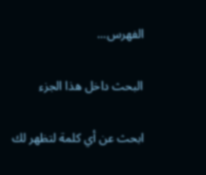الفهرس...

البحث داخل هذا الجزء

ابحث عن أي كلمة لتظهر لك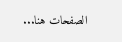الصفحات هنا...